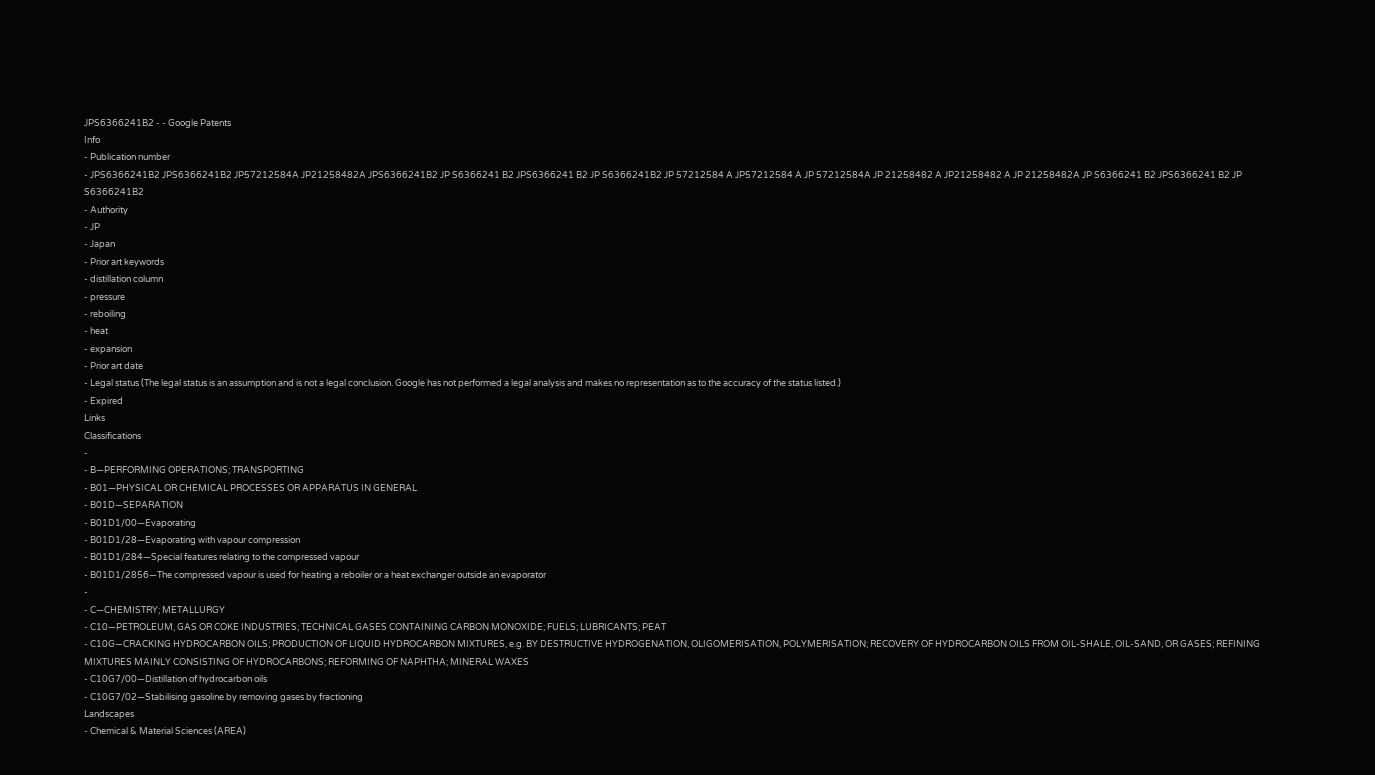JPS6366241B2 - - Google Patents
Info
- Publication number
- JPS6366241B2 JPS6366241B2 JP57212584A JP21258482A JPS6366241B2 JP S6366241 B2 JPS6366241 B2 JP S6366241B2 JP 57212584 A JP57212584 A JP 57212584A JP 21258482 A JP21258482 A JP 21258482A JP S6366241 B2 JPS6366241 B2 JP S6366241B2
- Authority
- JP
- Japan
- Prior art keywords
- distillation column
- pressure
- reboiling
- heat
- expansion
- Prior art date
- Legal status (The legal status is an assumption and is not a legal conclusion. Google has not performed a legal analysis and makes no representation as to the accuracy of the status listed.)
- Expired
Links
Classifications
-
- B—PERFORMING OPERATIONS; TRANSPORTING
- B01—PHYSICAL OR CHEMICAL PROCESSES OR APPARATUS IN GENERAL
- B01D—SEPARATION
- B01D1/00—Evaporating
- B01D1/28—Evaporating with vapour compression
- B01D1/284—Special features relating to the compressed vapour
- B01D1/2856—The compressed vapour is used for heating a reboiler or a heat exchanger outside an evaporator
-
- C—CHEMISTRY; METALLURGY
- C10—PETROLEUM, GAS OR COKE INDUSTRIES; TECHNICAL GASES CONTAINING CARBON MONOXIDE; FUELS; LUBRICANTS; PEAT
- C10G—CRACKING HYDROCARBON OILS; PRODUCTION OF LIQUID HYDROCARBON MIXTURES, e.g. BY DESTRUCTIVE HYDROGENATION, OLIGOMERISATION, POLYMERISATION; RECOVERY OF HYDROCARBON OILS FROM OIL-SHALE, OIL-SAND, OR GASES; REFINING MIXTURES MAINLY CONSISTING OF HYDROCARBONS; REFORMING OF NAPHTHA; MINERAL WAXES
- C10G7/00—Distillation of hydrocarbon oils
- C10G7/02—Stabilising gasoline by removing gases by fractioning
Landscapes
- Chemical & Material Sciences (AREA)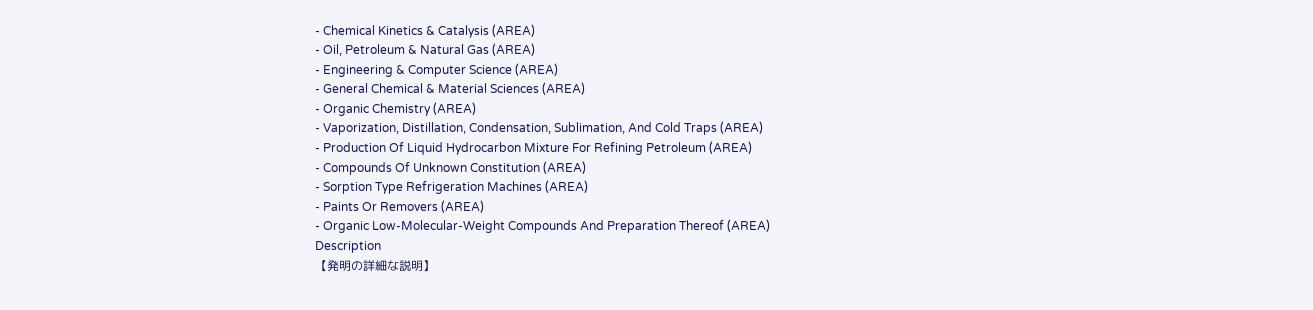- Chemical Kinetics & Catalysis (AREA)
- Oil, Petroleum & Natural Gas (AREA)
- Engineering & Computer Science (AREA)
- General Chemical & Material Sciences (AREA)
- Organic Chemistry (AREA)
- Vaporization, Distillation, Condensation, Sublimation, And Cold Traps (AREA)
- Production Of Liquid Hydrocarbon Mixture For Refining Petroleum (AREA)
- Compounds Of Unknown Constitution (AREA)
- Sorption Type Refrigeration Machines (AREA)
- Paints Or Removers (AREA)
- Organic Low-Molecular-Weight Compounds And Preparation Thereof (AREA)
Description
【発明の詳細な説明】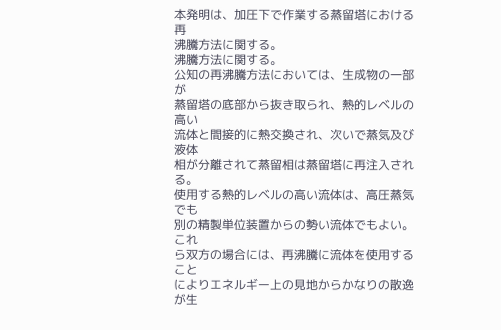本発明は、加圧下で作業する蒸留塔における再
沸騰方法に関する。
沸騰方法に関する。
公知の再沸騰方法においては、生成物の一部が
蒸留塔の底部から抜き取られ、熱的レベルの高い
流体と間接的に熱交換され、次いで蒸気及び液体
相が分離されて蒸留相は蒸留塔に再注入される。
使用する熱的レベルの高い流体は、高圧蒸気でも
別の精製単位装置からの勢い流体でもよい。これ
ら双方の場合には、再沸騰に流体を使用すること
によりエネルギー上の見地からかなりの散逸が生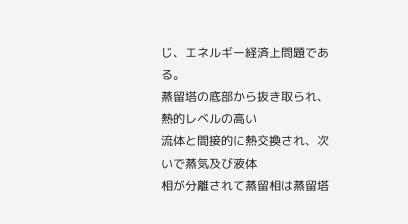じ、エネルギー経済上問題である。
蒸留塔の底部から抜き取られ、熱的レベルの高い
流体と間接的に熱交換され、次いで蒸気及び液体
相が分離されて蒸留相は蒸留塔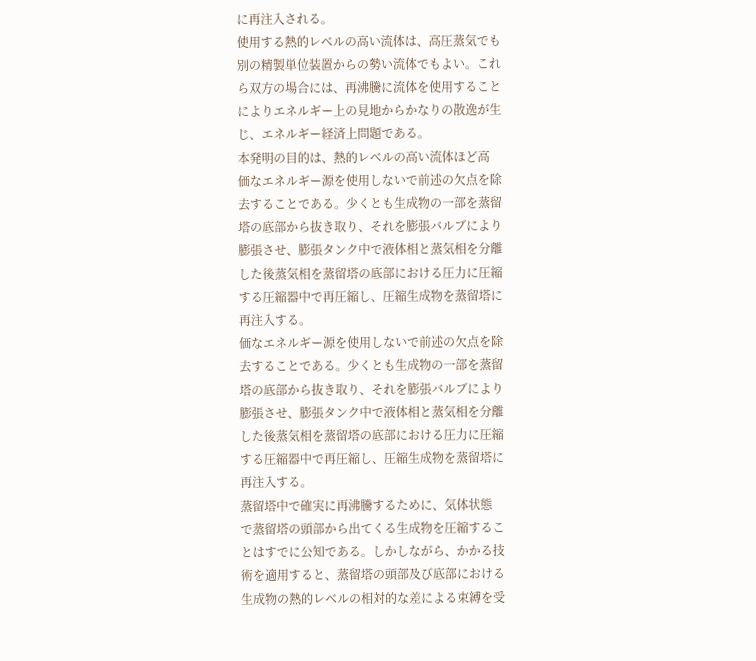に再注入される。
使用する熱的レベルの高い流体は、高圧蒸気でも
別の精製単位装置からの勢い流体でもよい。これ
ら双方の場合には、再沸騰に流体を使用すること
によりエネルギー上の見地からかなりの散逸が生
じ、エネルギー経済上問題である。
本発明の目的は、熱的レベルの高い流体ほど高
価なエネルギー源を使用しないで前述の欠点を除
去することである。少くとも生成物の一部を蒸留
塔の底部から抜き取り、それを膨張バルブにより
膨張させ、膨張タンク中で液体相と蒸気相を分離
した後蒸気相を蒸留塔の底部における圧力に圧縮
する圧縮器中で再圧縮し、圧縮生成物を蒸留塔に
再注入する。
価なエネルギー源を使用しないで前述の欠点を除
去することである。少くとも生成物の一部を蒸留
塔の底部から抜き取り、それを膨張バルブにより
膨張させ、膨張タンク中で液体相と蒸気相を分離
した後蒸気相を蒸留塔の底部における圧力に圧縮
する圧縮器中で再圧縮し、圧縮生成物を蒸留塔に
再注入する。
蒸留塔中で確実に再沸騰するために、気体状態
で蒸留塔の頭部から出てくる生成物を圧縮するこ
とはすでに公知である。しかしながら、かかる技
術を適用すると、蒸留塔の頭部及び底部における
生成物の熱的レベルの相対的な差による束縛を受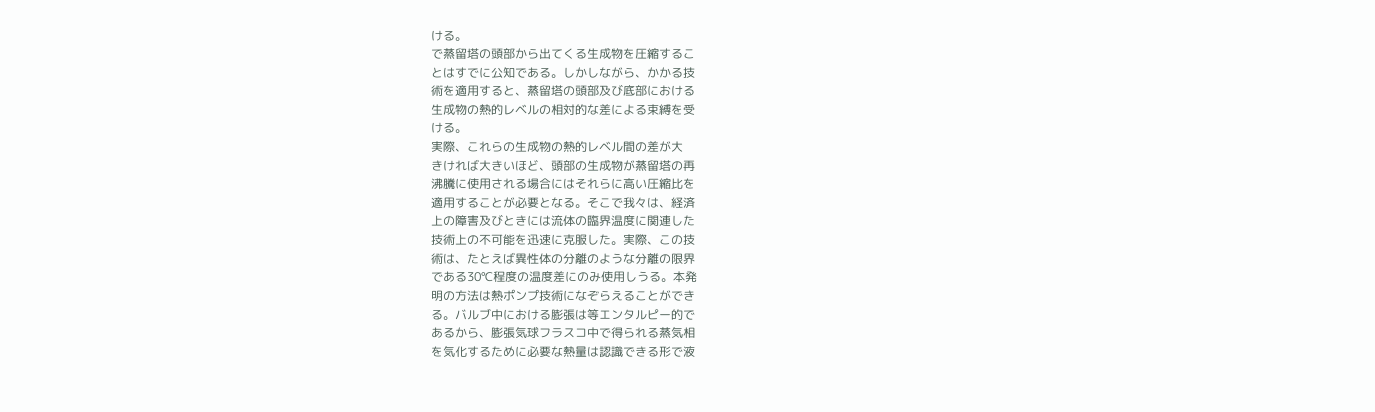ける。
で蒸留塔の頭部から出てくる生成物を圧縮するこ
とはすでに公知である。しかしながら、かかる技
術を適用すると、蒸留塔の頭部及び底部における
生成物の熱的レベルの相対的な差による束縛を受
ける。
実際、これらの生成物の熱的レベル間の差が大
きければ大きいほど、頭部の生成物が蒸留塔の再
沸騰に使用される場合にはそれらに高い圧縮比を
適用することが必要となる。そこで我々は、経済
上の障害及びときには流体の臨界温度に関連した
技術上の不可能を迅速に克服した。実際、この技
術は、たとえば異性体の分離のような分離の限界
である30℃程度の温度差にのみ使用しうる。本発
明の方法は熱ポンプ技術になぞらえることができ
る。バルブ中における膨張は等エンタルピー的で
あるから、膨張気球フラスコ中で得られる蒸気相
を気化するために必要な熱量は認識できる形で液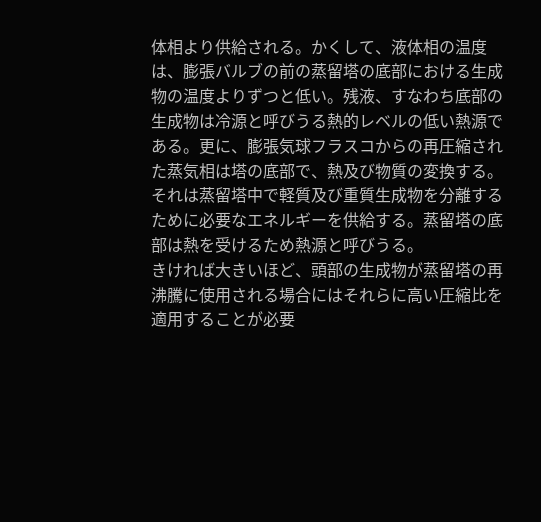体相より供給される。かくして、液体相の温度
は、膨張バルブの前の蒸留塔の底部における生成
物の温度よりずつと低い。残液、すなわち底部の
生成物は冷源と呼びうる熱的レベルの低い熱源で
ある。更に、膨張気球フラスコからの再圧縮され
た蒸気相は塔の底部で、熱及び物質の変換する。
それは蒸留塔中で軽質及び重質生成物を分離する
ために必要なエネルギーを供給する。蒸留塔の底
部は熱を受けるため熱源と呼びうる。
きければ大きいほど、頭部の生成物が蒸留塔の再
沸騰に使用される場合にはそれらに高い圧縮比を
適用することが必要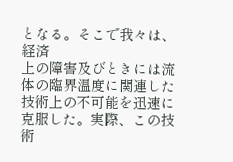となる。そこで我々は、経済
上の障害及びときには流体の臨界温度に関連した
技術上の不可能を迅速に克服した。実際、この技
術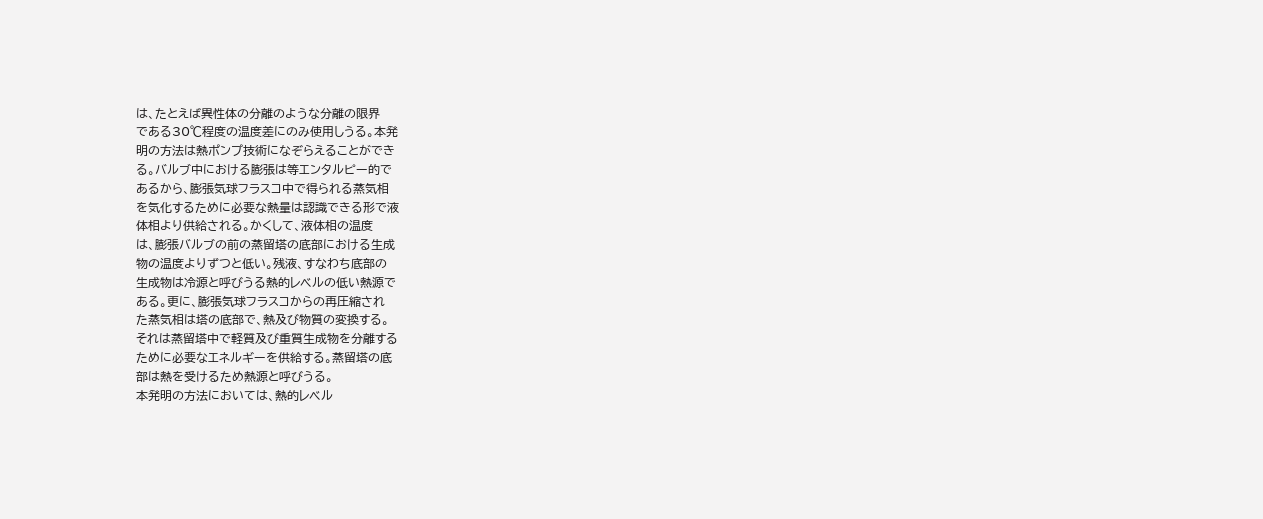は、たとえば異性体の分離のような分離の限界
である30℃程度の温度差にのみ使用しうる。本発
明の方法は熱ポンプ技術になぞらえることができ
る。バルブ中における膨張は等エンタルピー的で
あるから、膨張気球フラスコ中で得られる蒸気相
を気化するために必要な熱量は認識できる形で液
体相より供給される。かくして、液体相の温度
は、膨張バルブの前の蒸留塔の底部における生成
物の温度よりずつと低い。残液、すなわち底部の
生成物は冷源と呼びうる熱的レベルの低い熱源で
ある。更に、膨張気球フラスコからの再圧縮され
た蒸気相は塔の底部で、熱及び物質の変換する。
それは蒸留塔中で軽質及び重質生成物を分離する
ために必要なエネルギーを供給する。蒸留塔の底
部は熱を受けるため熱源と呼びうる。
本発明の方法においては、熱的レベル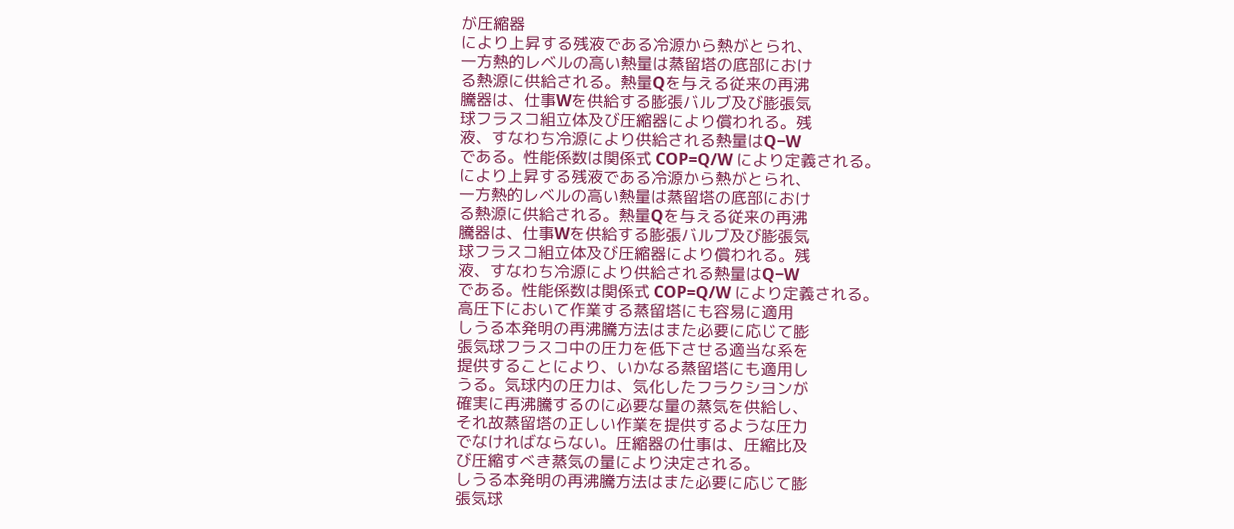が圧縮器
により上昇する残液である冷源から熱がとられ、
一方熱的レベルの高い熱量は蒸留塔の底部におけ
る熱源に供給される。熱量Qを与える従来の再沸
騰器は、仕事Wを供給する膨張バルブ及び膨張気
球フラスコ組立体及び圧縮器により償われる。残
液、すなわち冷源により供給される熱量はQ−W
である。性能係数は関係式 COP=Q/W により定義される。
により上昇する残液である冷源から熱がとられ、
一方熱的レベルの高い熱量は蒸留塔の底部におけ
る熱源に供給される。熱量Qを与える従来の再沸
騰器は、仕事Wを供給する膨張バルブ及び膨張気
球フラスコ組立体及び圧縮器により償われる。残
液、すなわち冷源により供給される熱量はQ−W
である。性能係数は関係式 COP=Q/W により定義される。
高圧下において作業する蒸留塔にも容易に適用
しうる本発明の再沸騰方法はまた必要に応じて膨
張気球フラスコ中の圧力を低下させる適当な系を
提供することにより、いかなる蒸留塔にも適用し
うる。気球内の圧力は、気化したフラクシヨンが
確実に再沸騰するのに必要な量の蒸気を供給し、
それ故蒸留塔の正しい作業を提供するような圧力
でなければならない。圧縮器の仕事は、圧縮比及
び圧縮すべき蒸気の量により決定される。
しうる本発明の再沸騰方法はまた必要に応じて膨
張気球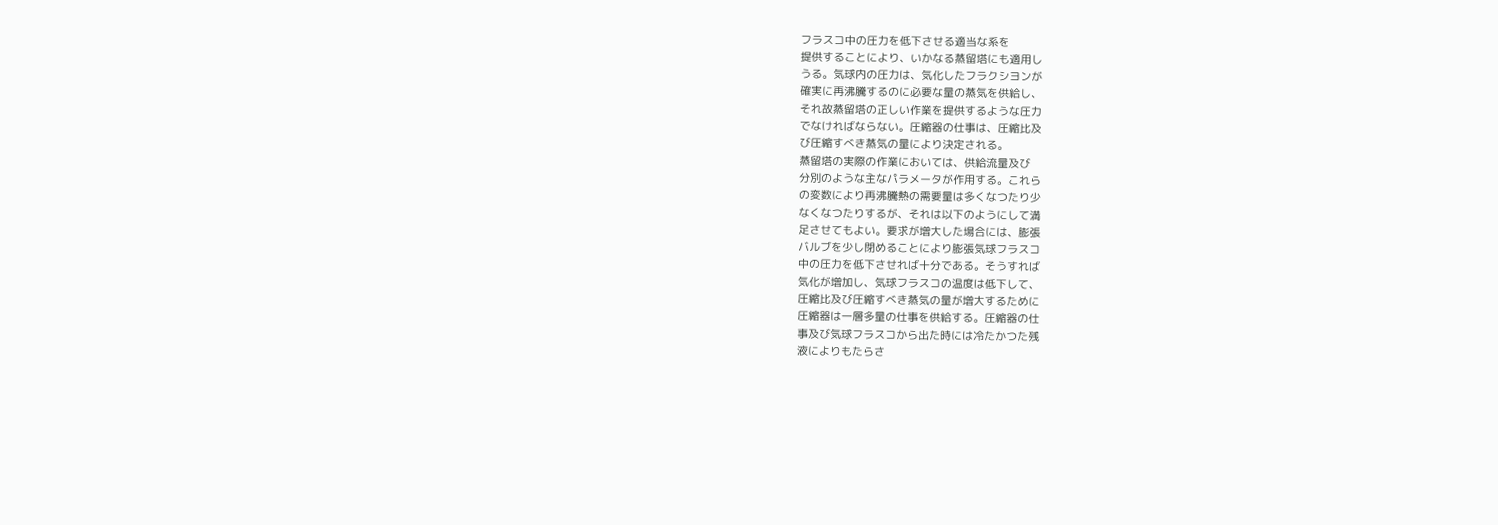フラスコ中の圧力を低下させる適当な系を
提供することにより、いかなる蒸留塔にも適用し
うる。気球内の圧力は、気化したフラクシヨンが
確実に再沸騰するのに必要な量の蒸気を供給し、
それ故蒸留塔の正しい作業を提供するような圧力
でなければならない。圧縮器の仕事は、圧縮比及
び圧縮すべき蒸気の量により決定される。
蒸留塔の実際の作業においては、供給流量及び
分別のような主なパラメータが作用する。これら
の変数により再沸騰熱の需要量は多くなつたり少
なくなつたりするが、それは以下のようにして満
足させてもよい。要求が増大した場合には、膨張
バルブを少し閉めることにより膨張気球フラスコ
中の圧力を低下させれば十分である。そうすれば
気化が増加し、気球フラスコの温度は低下して、
圧縮比及び圧縮すべき蒸気の量が増大するために
圧縮器は一層多量の仕事を供給する。圧縮器の仕
事及び気球フラスコから出た時には冷たかつた残
液によりもたらさ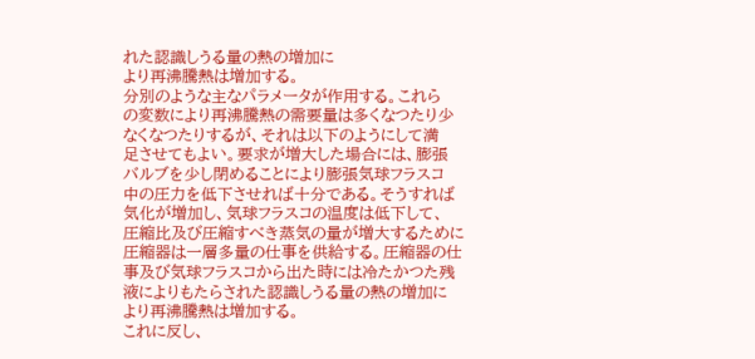れた認識しうる量の熱の増加に
より再沸騰熱は増加する。
分別のような主なパラメータが作用する。これら
の変数により再沸騰熱の需要量は多くなつたり少
なくなつたりするが、それは以下のようにして満
足させてもよい。要求が増大した場合には、膨張
バルブを少し閉めることにより膨張気球フラスコ
中の圧力を低下させれば十分である。そうすれば
気化が増加し、気球フラスコの温度は低下して、
圧縮比及び圧縮すべき蒸気の量が増大するために
圧縮器は一層多量の仕事を供給する。圧縮器の仕
事及び気球フラスコから出た時には冷たかつた残
液によりもたらされた認識しうる量の熱の増加に
より再沸騰熱は増加する。
これに反し、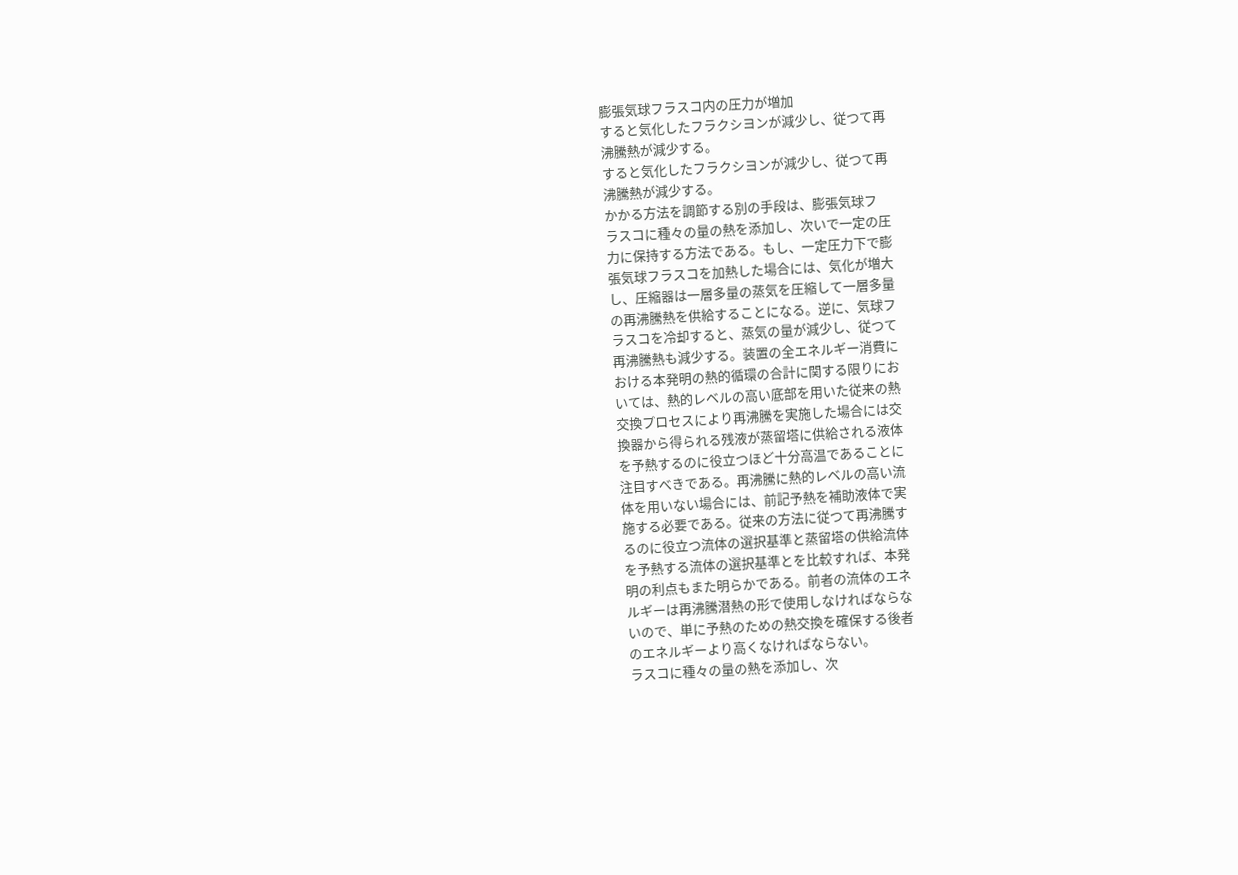膨張気球フラスコ内の圧力が増加
すると気化したフラクシヨンが減少し、従つて再
沸騰熱が減少する。
すると気化したフラクシヨンが減少し、従つて再
沸騰熱が減少する。
かかる方法を調節する別の手段は、膨張気球フ
ラスコに種々の量の熱を添加し、次いで一定の圧
力に保持する方法である。もし、一定圧力下で膨
張気球フラスコを加熱した場合には、気化が増大
し、圧縮器は一層多量の蒸気を圧縮して一層多量
の再沸騰熱を供給することになる。逆に、気球フ
ラスコを冷却すると、蒸気の量が減少し、従つて
再沸騰熱も減少する。装置の全エネルギー消費に
おける本発明の熱的循環の合計に関する限りにお
いては、熱的レベルの高い底部を用いた従来の熱
交換プロセスにより再沸騰を実施した場合には交
換器から得られる残液が蒸留塔に供給される液体
を予熱するのに役立つほど十分高温であることに
注目すべきである。再沸騰に熱的レベルの高い流
体を用いない場合には、前記予熱を補助液体で実
施する必要である。従来の方法に従つて再沸騰す
るのに役立つ流体の選択基準と蒸留塔の供給流体
を予熱する流体の選択基準とを比較すれば、本発
明の利点もまた明らかである。前者の流体のエネ
ルギーは再沸騰潜熱の形で使用しなければならな
いので、単に予熱のための熱交換を確保する後者
のエネルギーより高くなければならない。
ラスコに種々の量の熱を添加し、次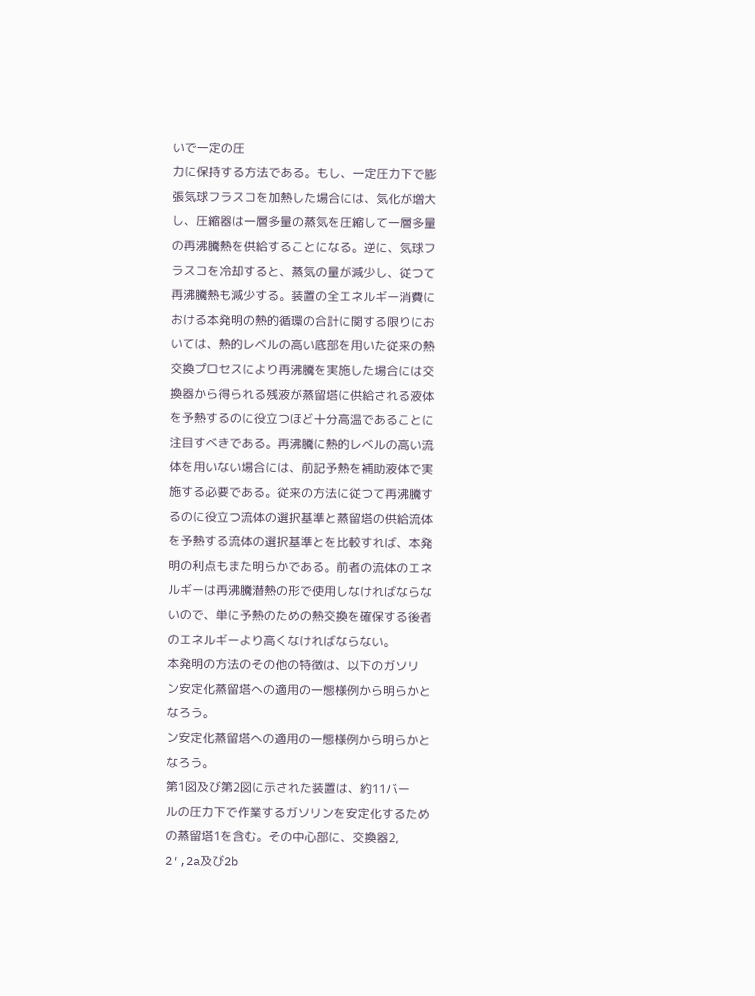いで一定の圧
力に保持する方法である。もし、一定圧力下で膨
張気球フラスコを加熱した場合には、気化が増大
し、圧縮器は一層多量の蒸気を圧縮して一層多量
の再沸騰熱を供給することになる。逆に、気球フ
ラスコを冷却すると、蒸気の量が減少し、従つて
再沸騰熱も減少する。装置の全エネルギー消費に
おける本発明の熱的循環の合計に関する限りにお
いては、熱的レベルの高い底部を用いた従来の熱
交換プロセスにより再沸騰を実施した場合には交
換器から得られる残液が蒸留塔に供給される液体
を予熱するのに役立つほど十分高温であることに
注目すべきである。再沸騰に熱的レベルの高い流
体を用いない場合には、前記予熱を補助液体で実
施する必要である。従来の方法に従つて再沸騰す
るのに役立つ流体の選択基準と蒸留塔の供給流体
を予熱する流体の選択基準とを比較すれば、本発
明の利点もまた明らかである。前者の流体のエネ
ルギーは再沸騰潜熱の形で使用しなければならな
いので、単に予熱のための熱交換を確保する後者
のエネルギーより高くなければならない。
本発明の方法のその他の特徴は、以下のガソリ
ン安定化蒸留塔への適用の一態様例から明らかと
なろう。
ン安定化蒸留塔への適用の一態様例から明らかと
なろう。
第1図及び第2図に示された装置は、約11バー
ルの圧力下で作業するガソリンを安定化するため
の蒸留塔1を含む。その中心部に、交換器2,
2′,2a及び2b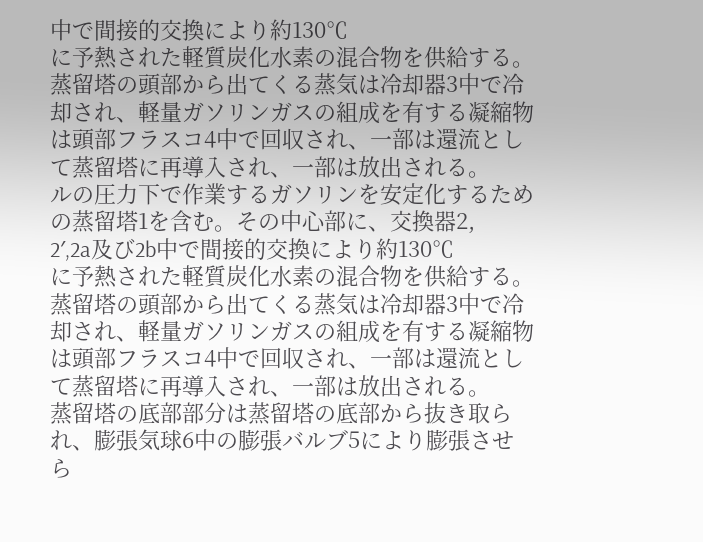中で間接的交換により約130℃
に予熱された軽質炭化水素の混合物を供給する。
蒸留塔の頭部から出てくる蒸気は冷却器3中で冷
却され、軽量ガソリンガスの組成を有する凝縮物
は頭部フラスコ4中で回収され、一部は還流とし
て蒸留塔に再導入され、一部は放出される。
ルの圧力下で作業するガソリンを安定化するため
の蒸留塔1を含む。その中心部に、交換器2,
2′,2a及び2b中で間接的交換により約130℃
に予熱された軽質炭化水素の混合物を供給する。
蒸留塔の頭部から出てくる蒸気は冷却器3中で冷
却され、軽量ガソリンガスの組成を有する凝縮物
は頭部フラスコ4中で回収され、一部は還流とし
て蒸留塔に再導入され、一部は放出される。
蒸留塔の底部部分は蒸留塔の底部から抜き取ら
れ、膨張気球6中の膨張バルブ5により膨張させ
ら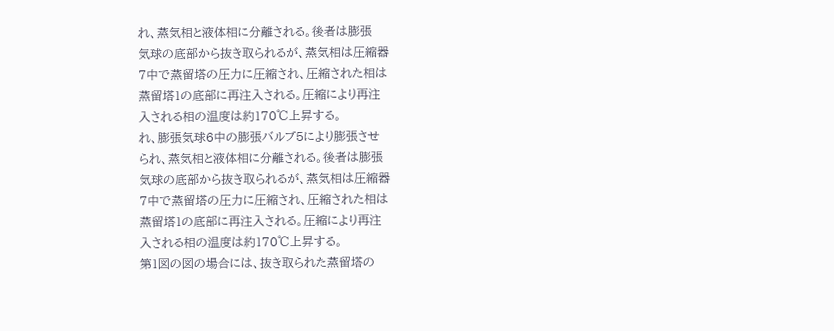れ、蒸気相と液体相に分離される。後者は膨張
気球の底部から抜き取られるが、蒸気相は圧縮器
7中で蒸留塔の圧力に圧縮され、圧縮された相は
蒸留塔1の底部に再注入される。圧縮により再注
入される相の温度は約170℃上昇する。
れ、膨張気球6中の膨張バルブ5により膨張させ
られ、蒸気相と液体相に分離される。後者は膨張
気球の底部から抜き取られるが、蒸気相は圧縮器
7中で蒸留塔の圧力に圧縮され、圧縮された相は
蒸留塔1の底部に再注入される。圧縮により再注
入される相の温度は約170℃上昇する。
第1図の図の場合には、抜き取られた蒸留塔の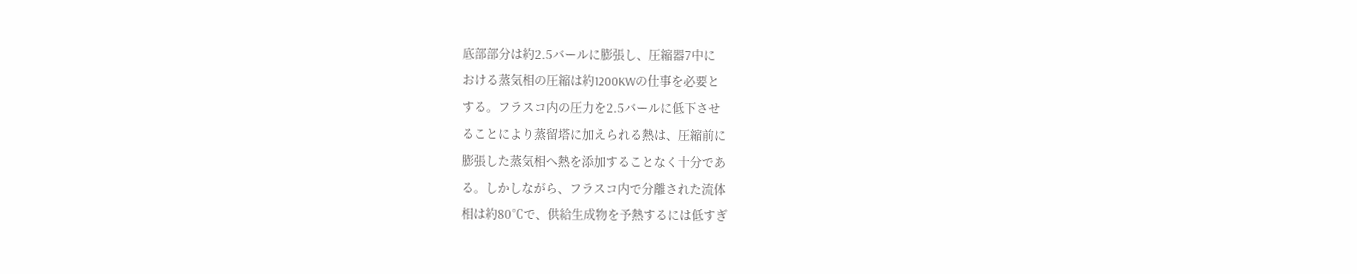底部部分は約2.5バールに膨張し、圧縮器7中に
おける蒸気相の圧縮は約1200KWの仕事を必要と
する。フラスコ内の圧力を2.5バールに低下させ
ることにより蒸留塔に加えられる熱は、圧縮前に
膨張した蒸気相へ熱を添加することなく十分であ
る。しかしながら、フラスコ内で分離された流体
相は約80℃で、供給生成物を予熱するには低すぎ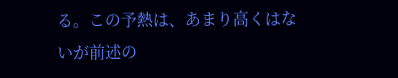る。この予熱は、あまり高くはないが前述の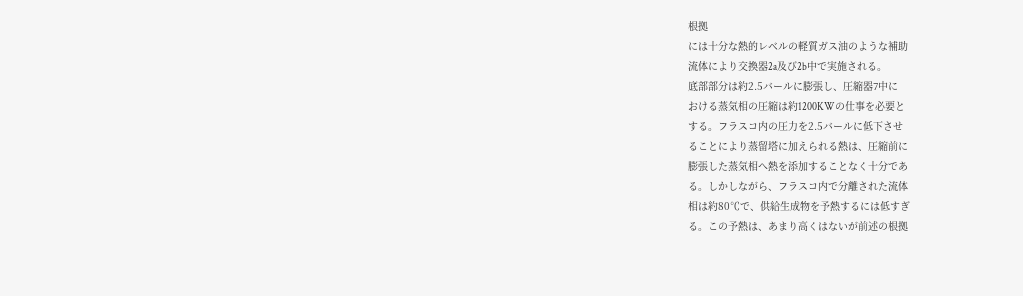根拠
には十分な熱的レベルの軽質ガス油のような補助
流体により交換器2a及び2b中で実施される。
底部部分は約2.5バールに膨張し、圧縮器7中に
おける蒸気相の圧縮は約1200KWの仕事を必要と
する。フラスコ内の圧力を2.5バールに低下させ
ることにより蒸留塔に加えられる熱は、圧縮前に
膨張した蒸気相へ熱を添加することなく十分であ
る。しかしながら、フラスコ内で分離された流体
相は約80℃で、供給生成物を予熱するには低すぎ
る。この予熱は、あまり高くはないが前述の根拠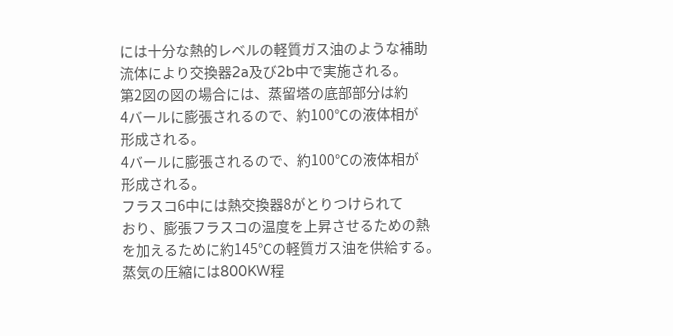には十分な熱的レベルの軽質ガス油のような補助
流体により交換器2a及び2b中で実施される。
第2図の図の場合には、蒸留塔の底部部分は約
4バールに膨張されるので、約100℃の液体相が
形成される。
4バールに膨張されるので、約100℃の液体相が
形成される。
フラスコ6中には熱交換器8がとりつけられて
おり、膨張フラスコの温度を上昇させるための熱
を加えるために約145℃の軽質ガス油を供給する。
蒸気の圧縮には800KW程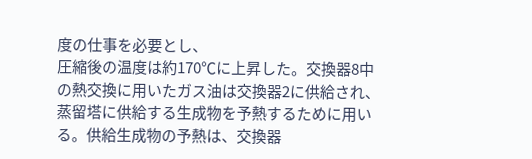度の仕事を必要とし、
圧縮後の温度は約170℃に上昇した。交換器8中
の熱交換に用いたガス油は交換器2に供給され、
蒸留塔に供給する生成物を予熱するために用い
る。供給生成物の予熱は、交換器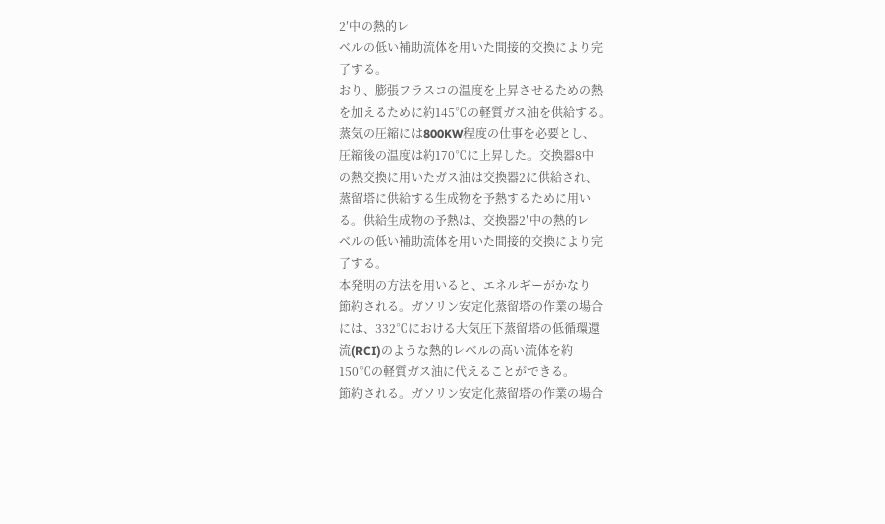2′中の熱的レ
ベルの低い補助流体を用いた間接的交換により完
了する。
おり、膨張フラスコの温度を上昇させるための熱
を加えるために約145℃の軽質ガス油を供給する。
蒸気の圧縮には800KW程度の仕事を必要とし、
圧縮後の温度は約170℃に上昇した。交換器8中
の熱交換に用いたガス油は交換器2に供給され、
蒸留塔に供給する生成物を予熱するために用い
る。供給生成物の予熱は、交換器2′中の熱的レ
ベルの低い補助流体を用いた間接的交換により完
了する。
本発明の方法を用いると、エネルギーがかなり
節約される。ガソリン安定化蒸留塔の作業の場合
には、332℃における大気圧下蒸留塔の低循環還
流(RCI)のような熱的レベルの高い流体を約
150℃の軽質ガス油に代えることができる。
節約される。ガソリン安定化蒸留塔の作業の場合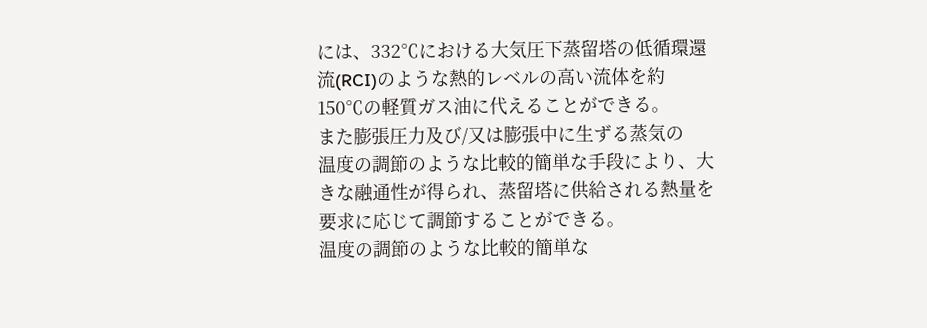には、332℃における大気圧下蒸留塔の低循環還
流(RCI)のような熱的レベルの高い流体を約
150℃の軽質ガス油に代えることができる。
また膨張圧力及び/又は膨張中に生ずる蒸気の
温度の調節のような比較的簡単な手段により、大
きな融通性が得られ、蒸留塔に供給される熱量を
要求に応じて調節することができる。
温度の調節のような比較的簡単な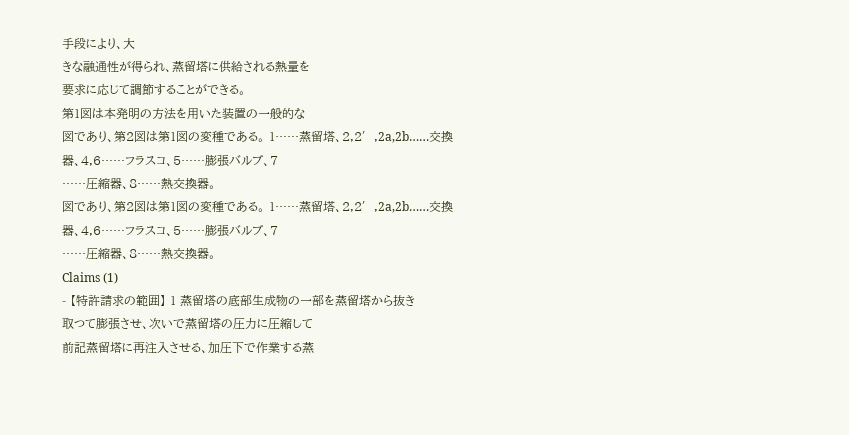手段により、大
きな融通性が得られ、蒸留塔に供給される熱量を
要求に応じて調節することができる。
第1図は本発明の方法を用いた装置の一般的な
図であり、第2図は第1図の変種である。 1……蒸留塔、2,2′,2a,2b……交換
器、4,6……フラスコ、5……膨張バルブ、7
……圧縮器、8……熱交換器。
図であり、第2図は第1図の変種である。 1……蒸留塔、2,2′,2a,2b……交換
器、4,6……フラスコ、5……膨張バルブ、7
……圧縮器、8……熱交換器。
Claims (1)
- 【特許請求の範囲】 1 蒸留塔の底部生成物の一部を蒸留塔から抜き
取つて膨張させ、次いで蒸留塔の圧力に圧縮して
前記蒸留塔に再注入させる、加圧下で作業する蒸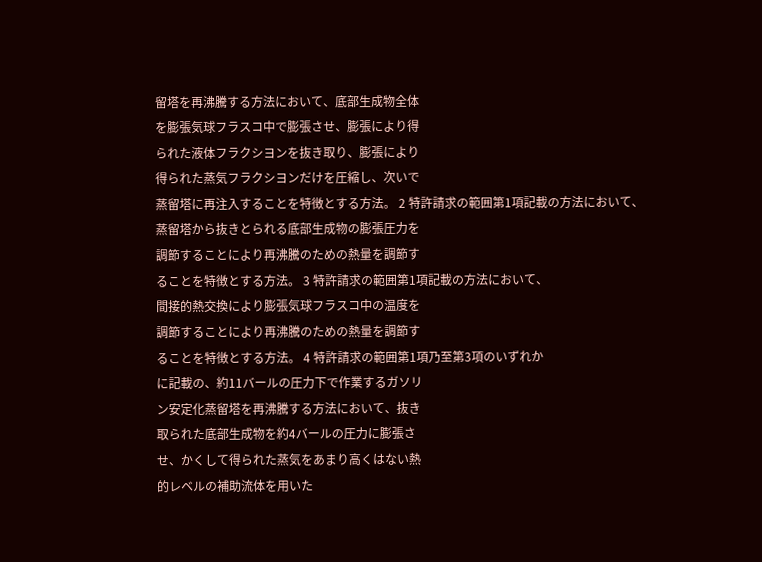留塔を再沸騰する方法において、底部生成物全体
を膨張気球フラスコ中で膨張させ、膨張により得
られた液体フラクシヨンを抜き取り、膨張により
得られた蒸気フラクシヨンだけを圧縮し、次いで
蒸留塔に再注入することを特徴とする方法。 2 特許請求の範囲第1項記載の方法において、
蒸留塔から抜きとられる底部生成物の膨張圧力を
調節することにより再沸騰のための熱量を調節す
ることを特徴とする方法。 3 特許請求の範囲第1項記載の方法において、
間接的熱交換により膨張気球フラスコ中の温度を
調節することにより再沸騰のための熱量を調節す
ることを特徴とする方法。 4 特許請求の範囲第1項乃至第3項のいずれか
に記載の、約11バールの圧力下で作業するガソリ
ン安定化蒸留塔を再沸騰する方法において、抜き
取られた底部生成物を約4バールの圧力に膨張さ
せ、かくして得られた蒸気をあまり高くはない熱
的レベルの補助流体を用いた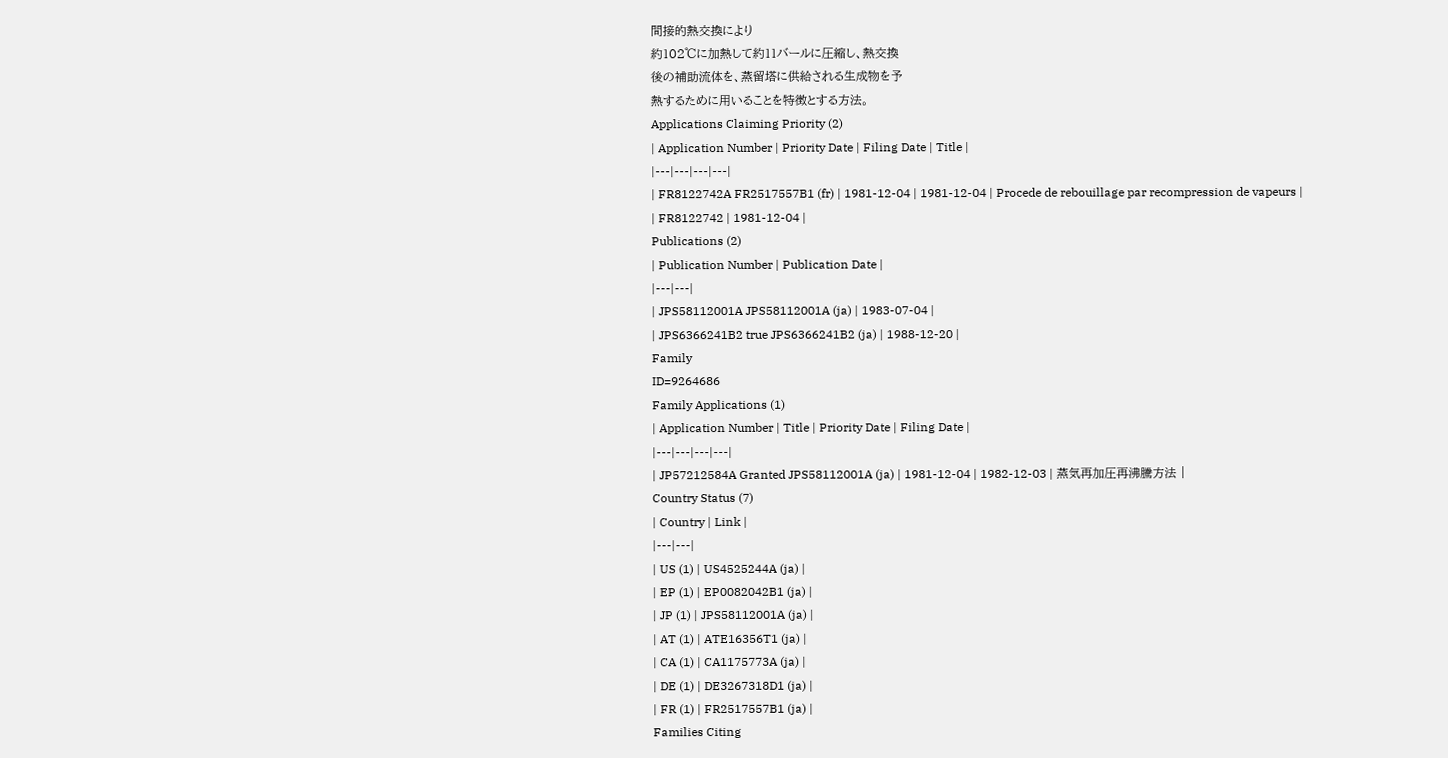間接的熱交換により
約102℃に加熱して約11バールに圧縮し、熱交換
後の補助流体を、蒸留塔に供給される生成物を予
熱するために用いることを特徴とする方法。
Applications Claiming Priority (2)
| Application Number | Priority Date | Filing Date | Title |
|---|---|---|---|
| FR8122742A FR2517557B1 (fr) | 1981-12-04 | 1981-12-04 | Procede de rebouillage par recompression de vapeurs |
| FR8122742 | 1981-12-04 |
Publications (2)
| Publication Number | Publication Date |
|---|---|
| JPS58112001A JPS58112001A (ja) | 1983-07-04 |
| JPS6366241B2 true JPS6366241B2 (ja) | 1988-12-20 |
Family
ID=9264686
Family Applications (1)
| Application Number | Title | Priority Date | Filing Date |
|---|---|---|---|
| JP57212584A Granted JPS58112001A (ja) | 1981-12-04 | 1982-12-03 | 蒸気再加圧再沸騰方法 |
Country Status (7)
| Country | Link |
|---|---|
| US (1) | US4525244A (ja) |
| EP (1) | EP0082042B1 (ja) |
| JP (1) | JPS58112001A (ja) |
| AT (1) | ATE16356T1 (ja) |
| CA (1) | CA1175773A (ja) |
| DE (1) | DE3267318D1 (ja) |
| FR (1) | FR2517557B1 (ja) |
Families Citing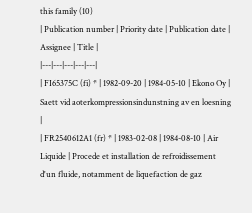this family (10)
| Publication number | Priority date | Publication date | Assignee | Title |
|---|---|---|---|---|
| FI65375C (fi) * | 1982-09-20 | 1984-05-10 | Ekono Oy | Saett vid aoterkompressionsindunstning av en loesning |
| FR2540612A1 (fr) * | 1983-02-08 | 1984-08-10 | Air Liquide | Procede et installation de refroidissement d'un fluide, notamment de liquefaction de gaz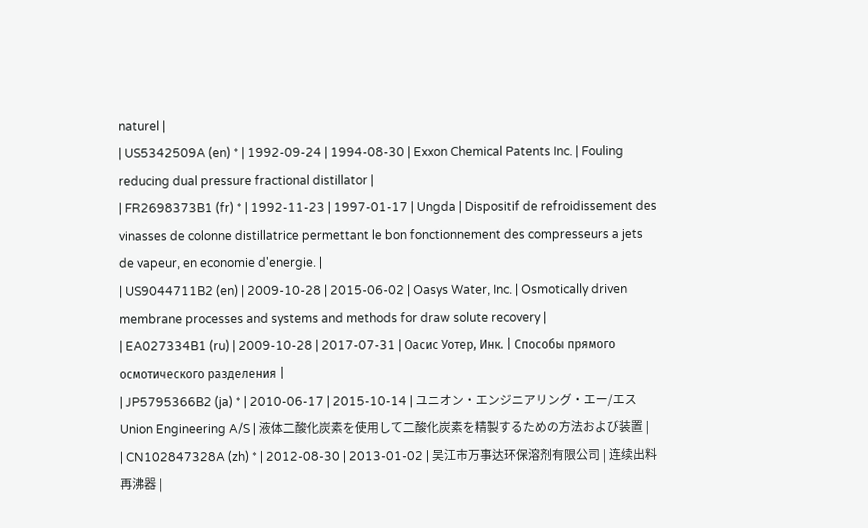naturel |
| US5342509A (en) * | 1992-09-24 | 1994-08-30 | Exxon Chemical Patents Inc. | Fouling reducing dual pressure fractional distillator |
| FR2698373B1 (fr) * | 1992-11-23 | 1997-01-17 | Ungda | Dispositif de refroidissement des vinasses de colonne distillatrice permettant le bon fonctionnement des compresseurs a jets de vapeur, en economie d'energie. |
| US9044711B2 (en) | 2009-10-28 | 2015-06-02 | Oasys Water, Inc. | Osmotically driven membrane processes and systems and methods for draw solute recovery |
| EA027334B1 (ru) | 2009-10-28 | 2017-07-31 | Оасис Уотер, Инк. | Способы прямого осмотического разделения |
| JP5795366B2 (ja) * | 2010-06-17 | 2015-10-14 | ユニオン・エンジニアリング・エー/エスUnion Engineering A/S | 液体二酸化炭素を使用して二酸化炭素を精製するための方法および装置 |
| CN102847328A (zh) * | 2012-08-30 | 2013-01-02 | 吴江市万事达环保溶剂有限公司 | 连续出料再沸器 |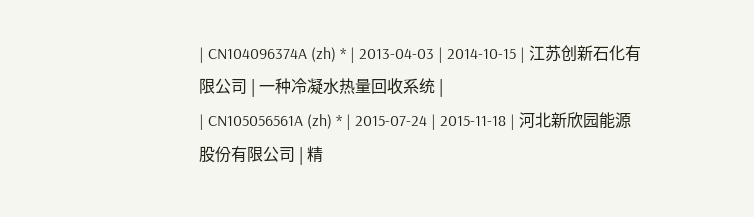| CN104096374A (zh) * | 2013-04-03 | 2014-10-15 | 江苏创新石化有限公司 | 一种冷凝水热量回收系统 |
| CN105056561A (zh) * | 2015-07-24 | 2015-11-18 | 河北新欣园能源股份有限公司 | 精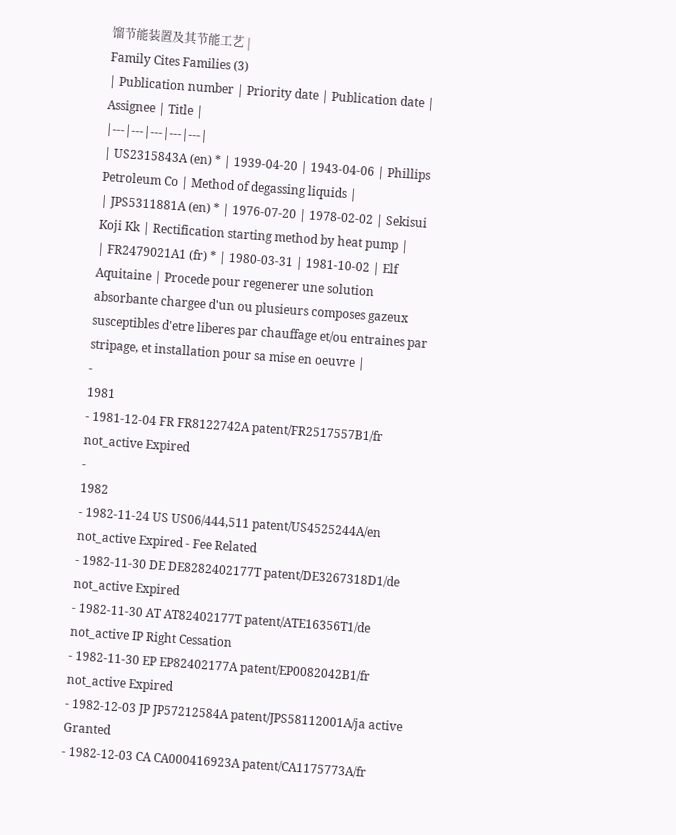馏节能装置及其节能工艺 |
Family Cites Families (3)
| Publication number | Priority date | Publication date | Assignee | Title |
|---|---|---|---|---|
| US2315843A (en) * | 1939-04-20 | 1943-04-06 | Phillips Petroleum Co | Method of degassing liquids |
| JPS5311881A (en) * | 1976-07-20 | 1978-02-02 | Sekisui Koji Kk | Rectification starting method by heat pump |
| FR2479021A1 (fr) * | 1980-03-31 | 1981-10-02 | Elf Aquitaine | Procede pour regenerer une solution absorbante chargee d'un ou plusieurs composes gazeux susceptibles d'etre liberes par chauffage et/ou entraines par stripage, et installation pour sa mise en oeuvre |
-
1981
- 1981-12-04 FR FR8122742A patent/FR2517557B1/fr not_active Expired
-
1982
- 1982-11-24 US US06/444,511 patent/US4525244A/en not_active Expired - Fee Related
- 1982-11-30 DE DE8282402177T patent/DE3267318D1/de not_active Expired
- 1982-11-30 AT AT82402177T patent/ATE16356T1/de not_active IP Right Cessation
- 1982-11-30 EP EP82402177A patent/EP0082042B1/fr not_active Expired
- 1982-12-03 JP JP57212584A patent/JPS58112001A/ja active Granted
- 1982-12-03 CA CA000416923A patent/CA1175773A/fr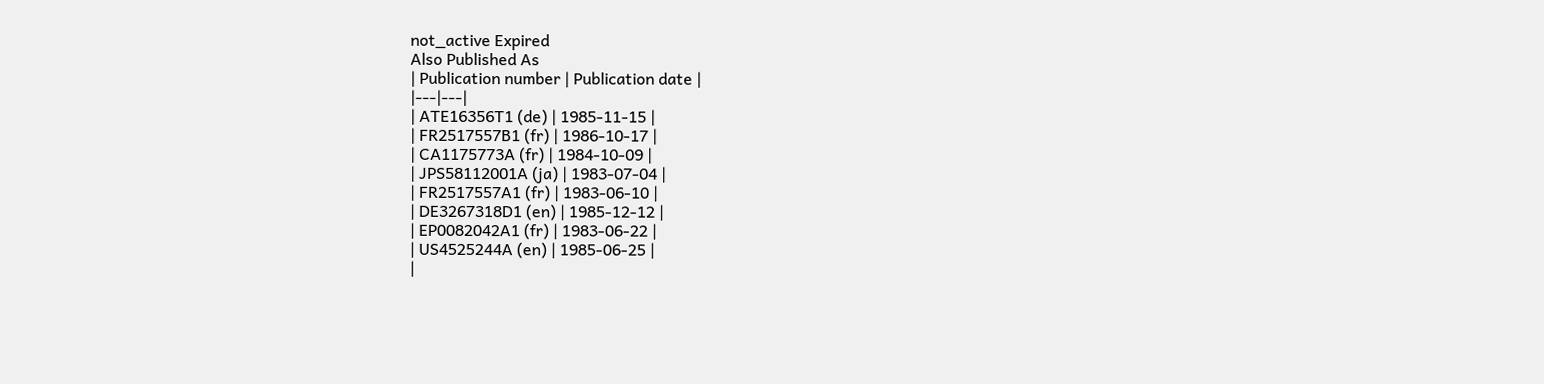not_active Expired
Also Published As
| Publication number | Publication date |
|---|---|
| ATE16356T1 (de) | 1985-11-15 |
| FR2517557B1 (fr) | 1986-10-17 |
| CA1175773A (fr) | 1984-10-09 |
| JPS58112001A (ja) | 1983-07-04 |
| FR2517557A1 (fr) | 1983-06-10 |
| DE3267318D1 (en) | 1985-12-12 |
| EP0082042A1 (fr) | 1983-06-22 |
| US4525244A (en) | 1985-06-25 |
|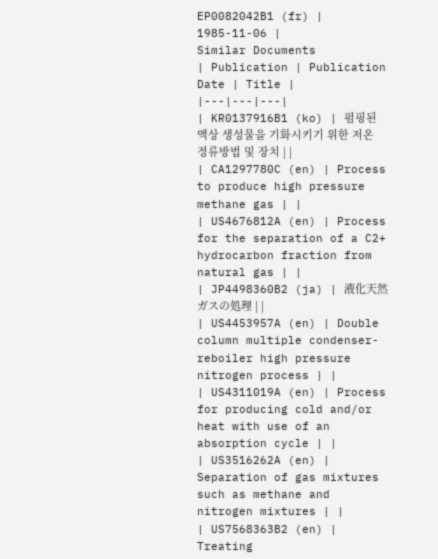EP0082042B1 (fr) | 1985-11-06 |
Similar Documents
| Publication | Publication Date | Title |
|---|---|---|
| KR0137916B1 (ko) | 펌핑된 액상 생성물을 기화시키기 위한 저온 정류방법 및 장치 | |
| CA1297780C (en) | Process to produce high pressure methane gas | |
| US4676812A (en) | Process for the separation of a C2+ hydrocarbon fraction from natural gas | |
| JP4498360B2 (ja) | 液化天然ガスの処理 | |
| US4453957A (en) | Double column multiple condenser-reboiler high pressure nitrogen process | |
| US4311019A (en) | Process for producing cold and/or heat with use of an absorption cycle | |
| US3516262A (en) | Separation of gas mixtures such as methane and nitrogen mixtures | |
| US7568363B2 (en) | Treating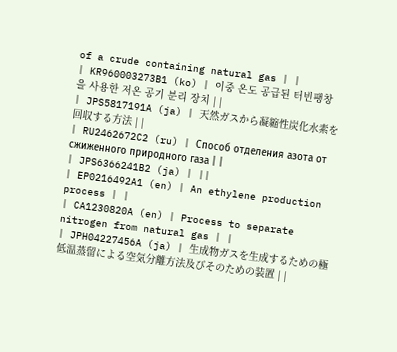of a crude containing natural gas | |
| KR960003273B1 (ko) | 이중 온도 공급된 터빈팽창을 사용한 저온 공기 분리 장치 | |
| JPS5817191A (ja) | 天然ガスから凝縮性炭化水素を回収する方法 | |
| RU2462672C2 (ru) | Способ отделения азота от сжиженного природного газа | |
| JPS6366241B2 (ja) | ||
| EP0216492A1 (en) | An ethylene production process | |
| CA1230820A (en) | Process to separate nitrogen from natural gas | |
| JPH04227456A (ja) | 生成物ガスを生成するための極低温蒸留による空気分離方法及びそのための装置 | |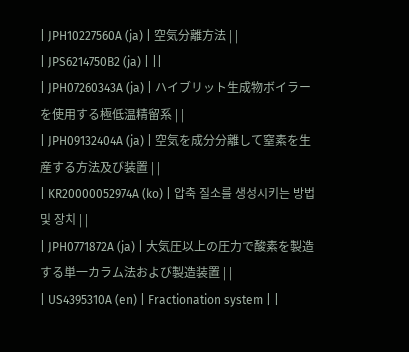| JPH10227560A (ja) | 空気分離方法 | |
| JPS6214750B2 (ja) | ||
| JPH07260343A (ja) | ハイブリット生成物ボイラーを使用する極低温精留系 | |
| JPH09132404A (ja) | 空気を成分分離して窒素を生産する方法及び装置 | |
| KR20000052974A (ko) | 압축 질소를 생성시키는 방법 및 장치 | |
| JPH0771872A (ja) | 大気圧以上の圧力で酸素を製造する単一カラム法および製造装置 | |
| US4395310A (en) | Fractionation system | |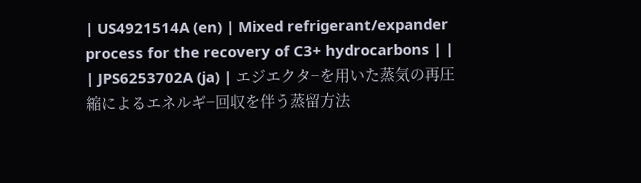| US4921514A (en) | Mixed refrigerant/expander process for the recovery of C3+ hydrocarbons | |
| JPS6253702A (ja) | エジエクタ−を用いた蒸気の再圧縮によるエネルギ−回収を伴う蒸留方法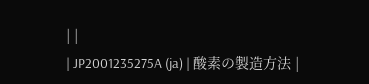| |
| JP2001235275A (ja) | 酸素の製造方法 |